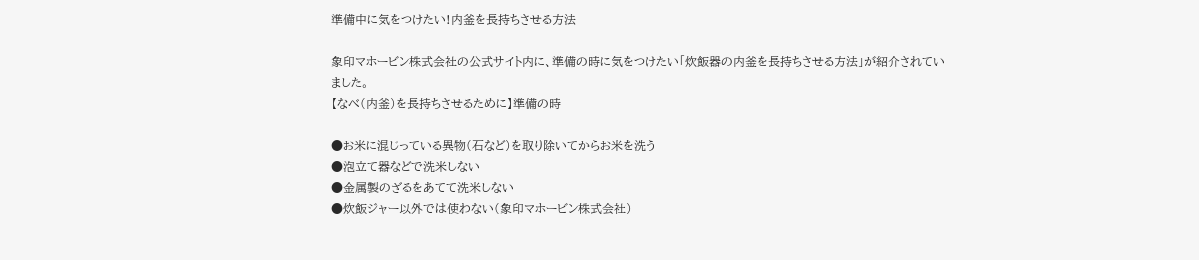準備中に気をつけたい!内釜を長持ちさせる方法

象印マホービン株式会社の公式サイト内に、準備の時に気をつけたい「炊飯器の内釜を長持ちさせる方法」が紹介されていました。
【なべ(内釜)を長持ちさせるために】準備の時

●お米に混じっている異物(石など)を取り除いてからお米を洗う
●泡立て器などで洗米しない
●金属製のざるをあてて洗米しない
●炊飯ジャー以外では使わない(象印マホービン株式会社)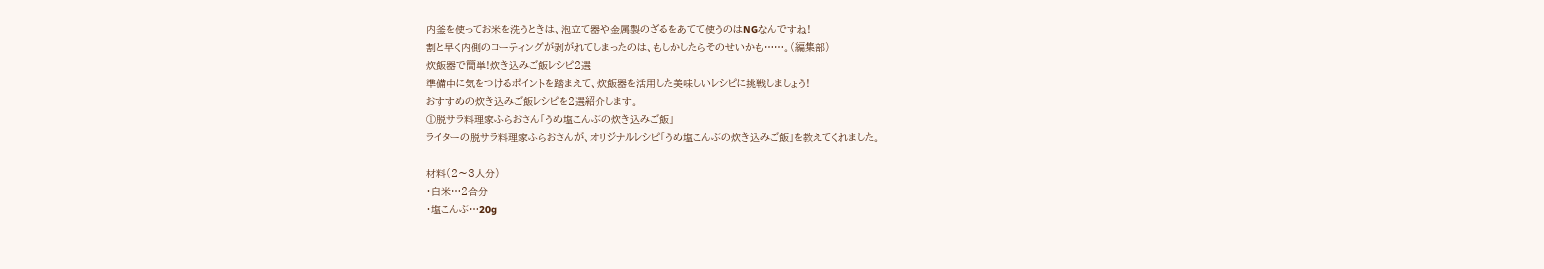内釜を使ってお米を洗うときは、泡立て器や金属製のざるをあてて使うのはNGなんですね!
割と早く内側のコーティングが剥がれてしまったのは、もしかしたらそのせいかも……。(編集部)
炊飯器で簡単!炊き込みご飯レシピ2選
準備中に気をつけるポイントを踏まえて、炊飯器を活用した美味しいレシピに挑戦しましょう!
おすすめの炊き込みご飯レシピを2選紹介します。
①脱サラ料理家ふらおさん「うめ塩こんぶの炊き込みご飯」
ライターの脱サラ料理家ふらおさんが、オリジナルレシピ「うめ塩こんぶの炊き込みご飯」を教えてくれました。

材料(2〜3人分)
・白米…2合分
・塩こんぶ…20g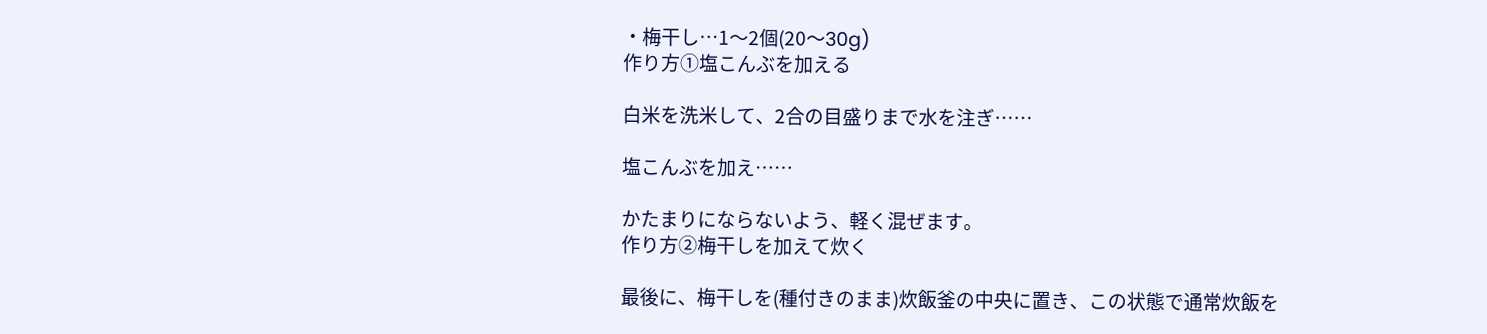・梅干し…1〜2個(20〜30g)
作り方①塩こんぶを加える

白米を洗米して、2合の目盛りまで水を注ぎ……

塩こんぶを加え……

かたまりにならないよう、軽く混ぜます。
作り方②梅干しを加えて炊く

最後に、梅干しを(種付きのまま)炊飯釜の中央に置き、この状態で通常炊飯を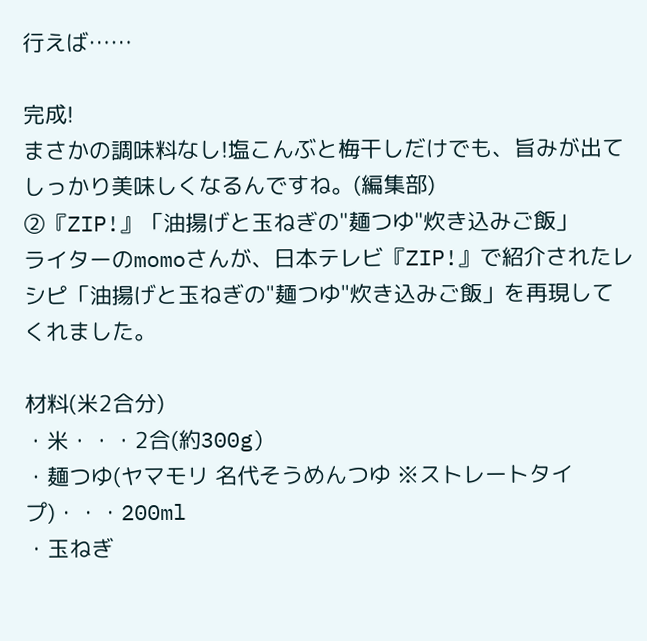行えば……

完成!
まさかの調味料なし!塩こんぶと梅干しだけでも、旨みが出てしっかり美味しくなるんですね。(編集部)
②『ZIP!』「油揚げと玉ねぎの"麺つゆ"炊き込みご飯」
ライターのmomoさんが、日本テレビ『ZIP!』で紹介されたレシピ「油揚げと玉ねぎの"麺つゆ"炊き込みご飯」を再現してくれました。

材料(米2合分)
・米・・・2合(約300g)
・麺つゆ(ヤマモリ 名代そうめんつゆ ※ストレートタイプ)・・・200ml
・玉ねぎ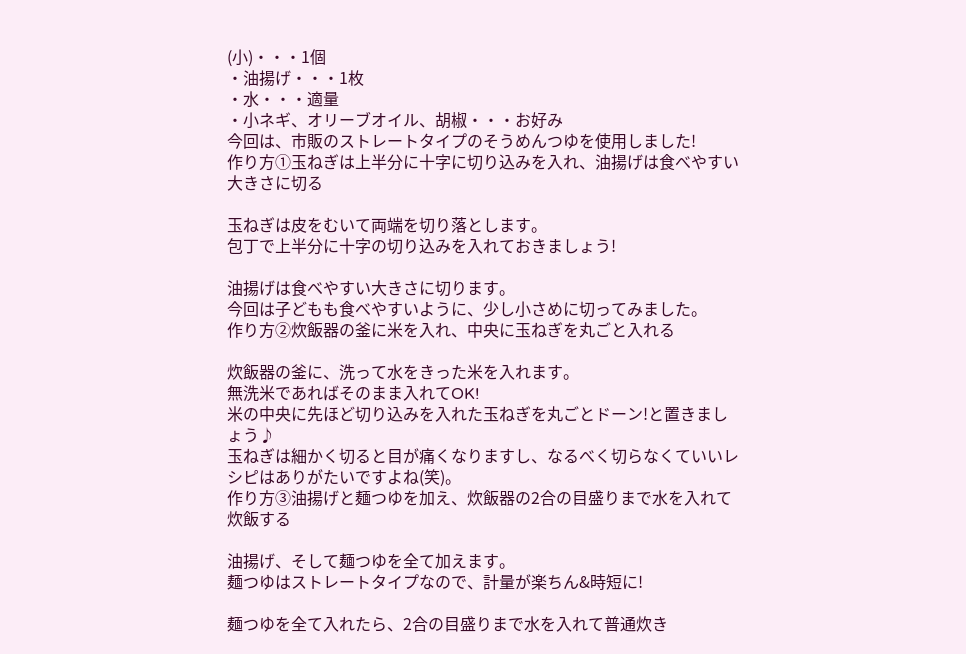(小)・・・1個
・油揚げ・・・1枚
・水・・・適量
・小ネギ、オリーブオイル、胡椒・・・お好み
今回は、市販のストレートタイプのそうめんつゆを使用しました!
作り方①玉ねぎは上半分に十字に切り込みを入れ、油揚げは食べやすい大きさに切る

玉ねぎは皮をむいて両端を切り落とします。
包丁で上半分に十字の切り込みを入れておきましょう!

油揚げは食べやすい大きさに切ります。
今回は子どもも食べやすいように、少し小さめに切ってみました。
作り方②炊飯器の釜に米を入れ、中央に玉ねぎを丸ごと入れる

炊飯器の釜に、洗って水をきった米を入れます。
無洗米であればそのまま入れてOK!
米の中央に先ほど切り込みを入れた玉ねぎを丸ごとドーン!と置きましょう♪
玉ねぎは細かく切ると目が痛くなりますし、なるべく切らなくていいレシピはありがたいですよね(笑)。
作り方③油揚げと麺つゆを加え、炊飯器の2合の目盛りまで水を入れて炊飯する

油揚げ、そして麺つゆを全て加えます。
麺つゆはストレートタイプなので、計量が楽ちん&時短に!

麺つゆを全て入れたら、2合の目盛りまで水を入れて普通炊き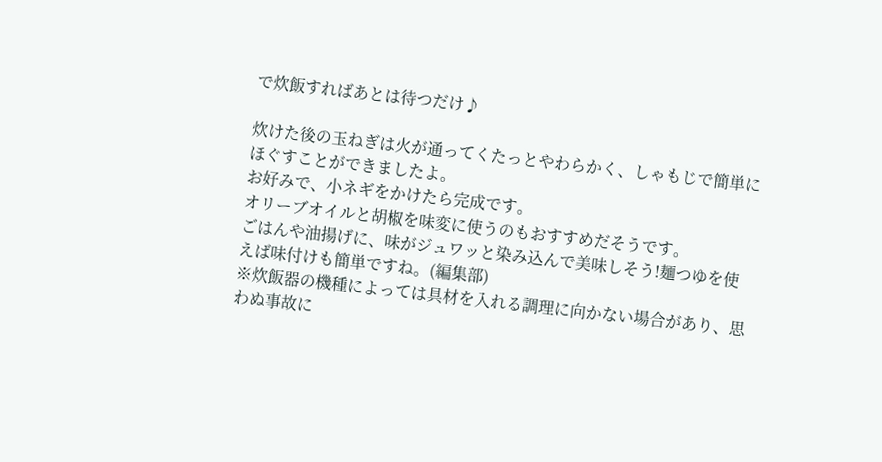で炊飯すればあとは待つだけ♪

炊けた後の玉ねぎは火が通ってくたっとやわらかく、しゃもじで簡単にほぐすことができましたよ。
お好みで、小ネギをかけたら完成です。
オリーブオイルと胡椒を味変に使うのもおすすめだそうです。
ごはんや油揚げに、味がジュワッと染み込んで美味しそう!麺つゆを使えば味付けも簡単ですね。(編集部)
※炊飯器の機種によっては具材を入れる調理に向かない場合があり、思わぬ事故に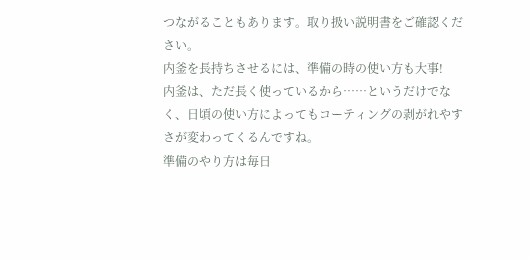つながることもあります。取り扱い説明書をご確認ください。
内釜を長持ちさせるには、準備の時の使い方も大事!
内釜は、ただ長く使っているから……というだけでなく、日頃の使い方によってもコーティングの剥がれやすさが変わってくるんですね。
準備のやり方は毎日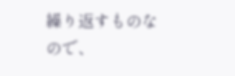繰り返すものなので、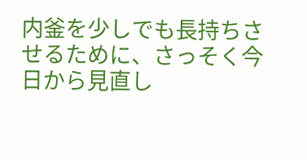内釜を少しでも長持ちさせるために、さっそく今日から見直し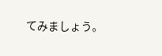てみましょう。